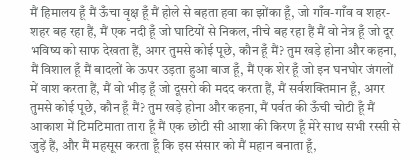मैं हिमालय हूँ मैं ऊँचा वृक्ष हूँ मैं होले से बहता हवा का झोंका हूँ, जो गाँव-गाँव व शहर-शहर बह रहा हैं, मैं एक नदी हूँ जो घाटियों से निकल, नीचे बह रहा हैं मैं वो नेत्र हूँ जो दूर भविष्य को साफ देखता हैं, अगर तुमसे कोई पूछे, कौन हूँ मैं? तुम खड़े होना और कहना, मैं विशाल हूँ मैं बादलों के ऊपर उड़ता हुआ बाज हूँ, मैं एक शेर हूँ जो इन घनघोर जंगलों में वाश करता हैं, मैं वो भीड़ हूँ जो दूसरो की मदद करता हैं, मैं सर्वशक्तिमान हूँ, अगर तुमसे कोई पूछे, कौन हूँ मैं? तुम खड़े होना और कहना, मैं पर्वत की ऊँची चोटी हूँ मैं आकाश में टिमटिमाता तारा हूँ मैं एक छोटी सी आशा की किरण हूँ मेरे साथ सभी रस्सी से जुड़ें हैं, और मैं महसूस करता हूँ कि इस संसार को मैं महान बनाता हूँ,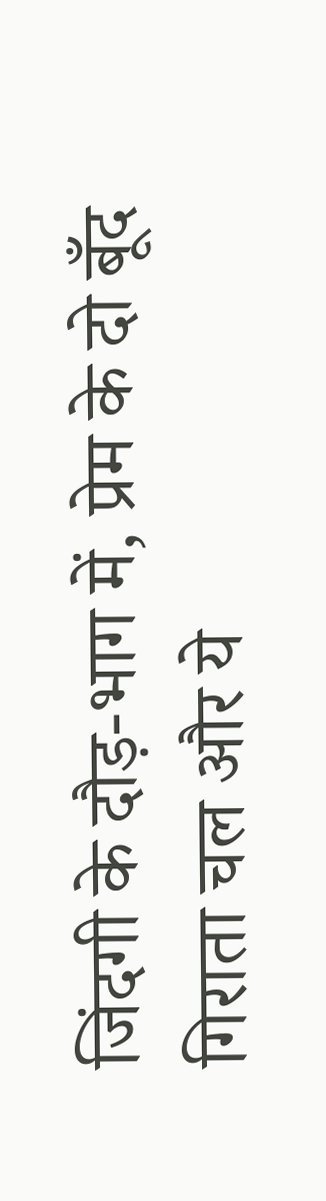जिंदगी के दौड़-भाग में, प्रेम के दो बूँद गिराता चल और ये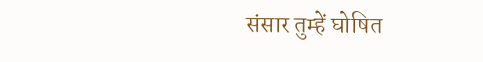संसार तुम्हें घोषित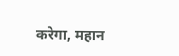करेगा, महान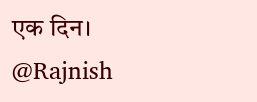एक दिन। @Rajnish